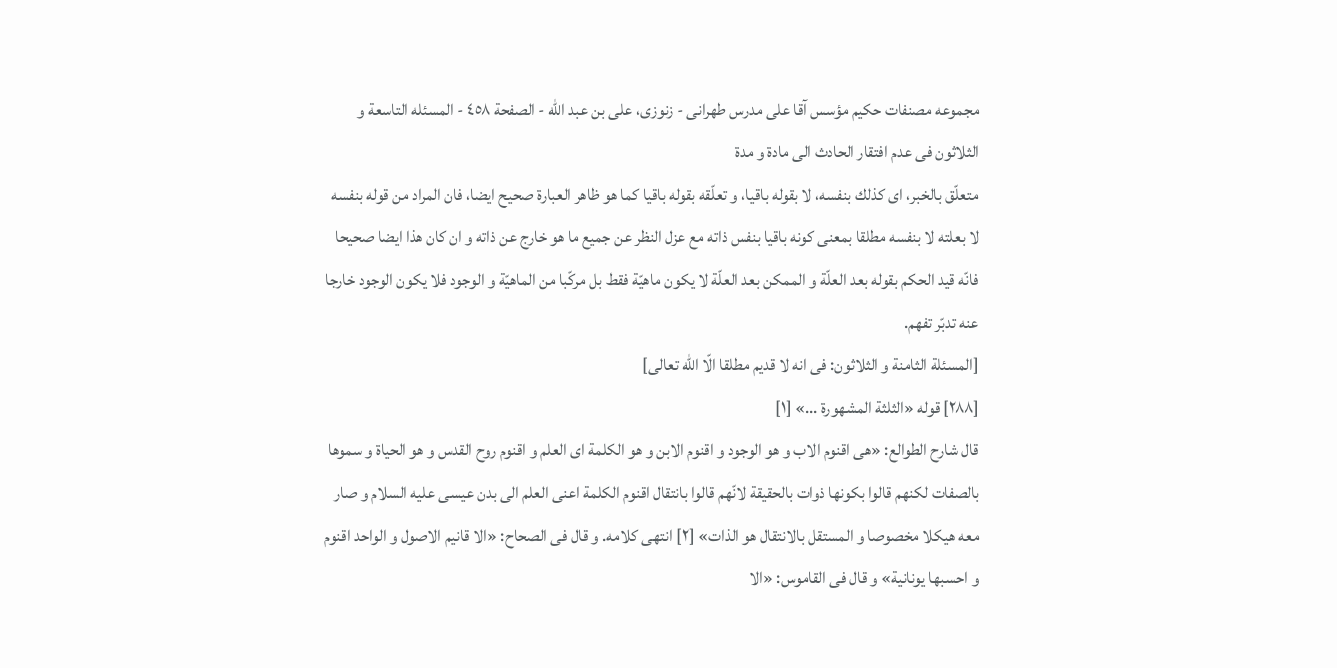مجموعه مصنفات حكيم مؤسس آقا على مدرس طهرانى - زنوزى، على بن عبد الله - الصفحة ٤٥٨ - المسئله التاسعة و الثلاثون فى عدم افتقار الحادث الى مادة و مدة
متعلّق بالخبر، اى كذلك بنفسه، لا بقوله باقيا، و تعلّقه بقوله باقيا كما هو ظاهر العبارة صحيح ايضا، فان المراد من قوله بنفسه لا بعلته لا بنفسه مطلقا بمعنى كونه باقيا بنفس ذاته مع عزل النظر عن جميع ما هو خارج عن ذاته و ان كان هذا ايضا صحيحا فانّه قيد الحكم بقوله بعد العلّة و الممكن بعد العلّة لا يكون ماهيّة فقط بل مركّبا من الماهيّة و الوجود فلا يكون الوجود خارجا عنه تدبّر تفهم.
[المسئلة الثامنة و الثلاثون: فى انه لا قديم مطلقا الّا الله تعالى]
[٢٨٨] قوله «الثلثة المشهورة ...» [١]
قال شارح الطوالع: «هى اقنوم الاب و هو الوجود و اقنوم الابن و هو الكلمة اى العلم و اقنوم روح القدس و هو الحياة و سموها بالصفات لكنهم قالوا بكونها ذوات بالحقيقة لانّهم قالوا بانتقال اقنوم الكلمة اعنى العلم الى بدن عيسى عليه السلام و صار معه هيكلا مخصوصا و المستقل بالانتقال هو الذات» [٢] انتهى كلامه. و قال فى الصحاح: «الا قانيم الاصول و الواحد اقنوم و احسبها يونانية» و قال فى القاموس: «الا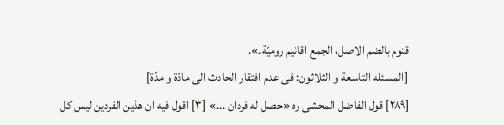قنوم بالضم الاصل، الجمع اقانيم روميّة.».
[المسئله التاسعة و الثلاثون: فى عدم افتقار الحادث الى مادّة و مدّة]
[٢٨٩] قول الفاضل المحشى ره «حصل له فردان ...» [٣] اقول فيه ان هذين الفردين ليس كل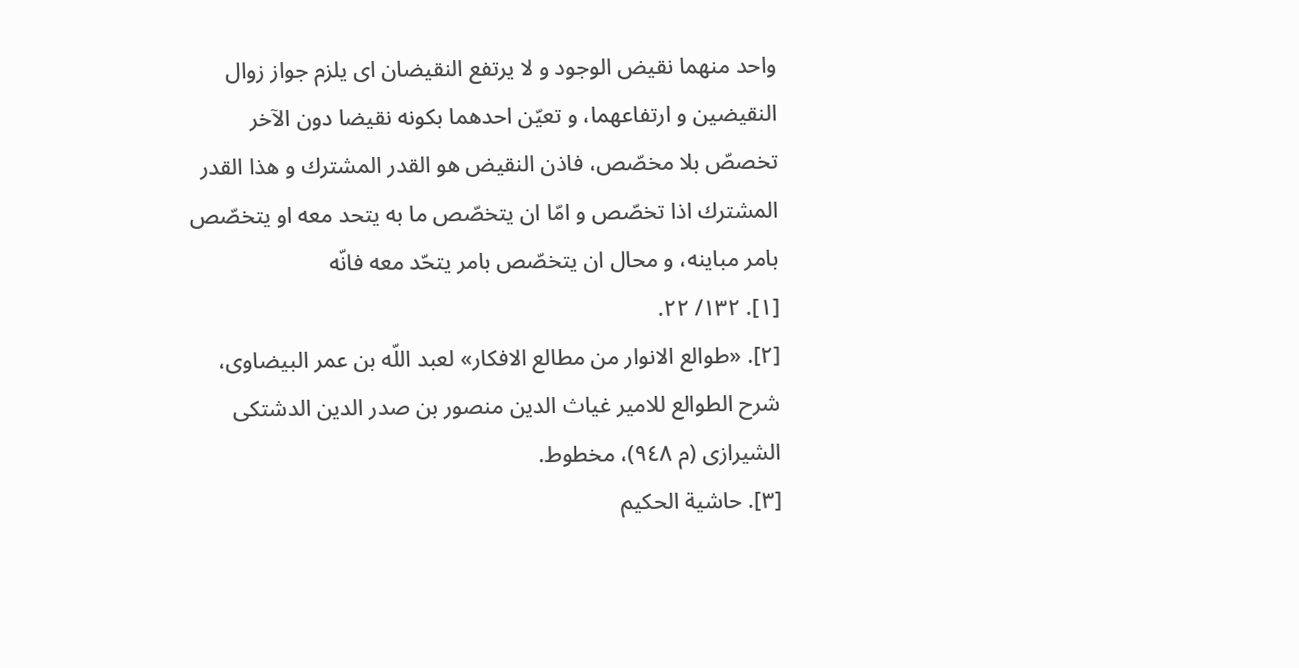واحد منهما نقيض الوجود و لا يرتفع النقيضان اى يلزم جواز زوال النقيضين و ارتفاعهما، و تعيّن احدهما بكونه نقيضا دون الآخر تخصصّ بلا مخصّص، فاذن النقيض هو القدر المشترك و هذا القدر المشترك اذا تخصّص و امّا ان يتخصّص ما به يتحد معه او يتخصّص بامر مباينه، و محال ان يتخصّص بامر يتحّد معه فانّه
[١]. ١٣٢/ ٢٢.
[٢]. «طوالع الانوار من مطالع الافكار» لعبد اللّه بن عمر البيضاوى، شرح الطوالع للامير غياث الدين منصور بن صدر الدين الدشتكى الشيرازى (م ٩٤٨)، مخطوط.
[٣]. حاشية الحكيم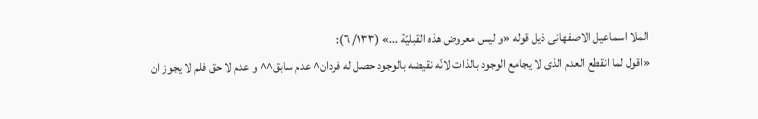الملا اسماعيل الاصفهانى ذيل قوله «و ليس معروض هذه القبليّة ...» (١٣٣/ ٦):
«اقول لما انقطع العدم الذى لا يجامع الوجود بالذات لانّه نقيضه بالوجود حصل له فردان^ عدم سابق^^ و عدم لا حق فلم لا يجوز ان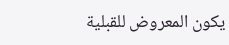يكون المعروض للقبلية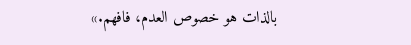بالذات هو خصوص العدم، فافهم.»